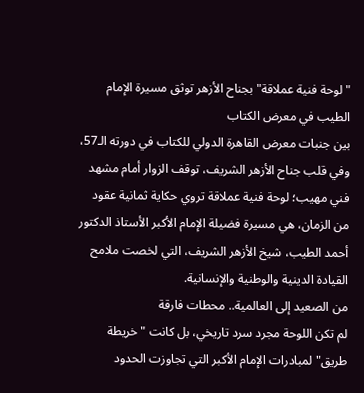"لوحة فنية عملاقة" بجناح الأزهر توثق مسيرة الإمام الطيب في معرض الكتاب
بين جنبات معرض القاهرة الدولي للكتاب في دورته الـ57، وفي قلب جناح الأزهر الشريف، توقف الزوار أمام مشهد فني مهيب؛ لوحة فنية عملاقة تروي حكاية ثمانية عقود من الزمان، هي مسيرة فضيلة الإمام الأكبر الأستاذ الدكتور أحمد الطيب، شيخ الأزهر الشريف، التي لخصت ملامح القيادة الدينية والوطنية والإنسانية.
من الصعيد إلى العالمية.. محطات فارقة
لم تكن اللوحة مجرد سرد تاريخي، بل كانت "خريطة طريق" لمبادرات الإمام الأكبر التي تجاوزت الحدود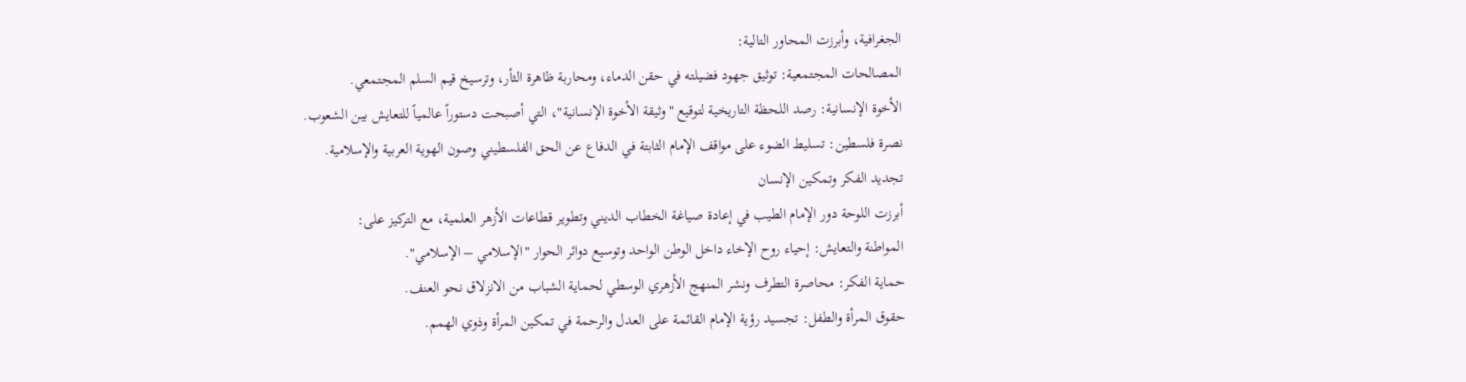الجغرافية، وأبرزت المحاور التالية:
المصالحات المجتمعية: توثيق جهود فضيلته في حقن الدماء، ومحاربة ظاهرة الثأر، وترسيخ قيم السلم المجتمعي.
الأخوة الإنسانية: رصد اللحظة التاريخية لتوقيع "وثيقة الأخوة الإنسانية"، التي أصبحت دستوراً عالمياً للتعايش بين الشعوب.
نصرة فلسطين: تسليط الضوء على مواقف الإمام الثابتة في الدفاع عن الحق الفلسطيني وصون الهوية العربية والإسلامية.
تجديد الفكر وتمكين الإنسان
أبرزت اللوحة دور الإمام الطيب في إعادة صياغة الخطاب الديني وتطوير قطاعات الأزهر العلمية، مع التركيز على:
المواطنة والتعايش: إحياء روح الإخاء داخل الوطن الواحد وتوسيع دوائر الحوار "الإسلامي – الإسلامي".
حماية الفكر: محاصرة التطرف ونشر المنهج الأزهري الوسطي لحماية الشباب من الانزلاق نحو العنف.
حقوق المرأة والطفل: تجسيد رؤية الإمام القائمة على العدل والرحمة في تمكين المرأة وذوي الهمم.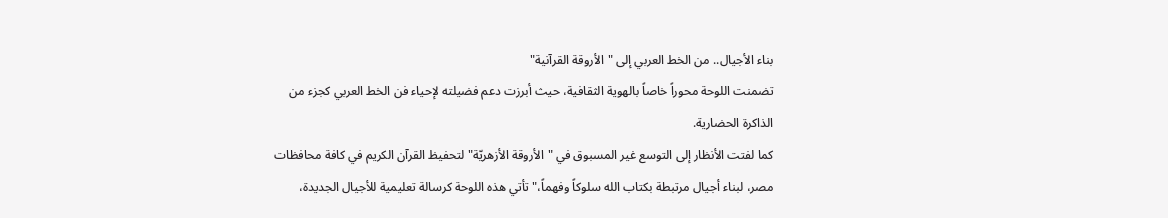بناء الأجيال.. من الخط العربي إلى "الأروقة القرآنية"
تضمنت اللوحة محوراً خاصاً بالهوية الثقافية، حيث أبرزت دعم فضيلته لإحياء فن الخط العربي كجزء من الذاكرة الحضارية.
كما لفتت الأنظار إلى التوسع غير المسبوق في "الأروقة الأزهريّة" لتحفيظ القرآن الكريم في كافة محافظات مصر، لبناء أجيال مرتبطة بكتاب الله سلوكاً وفهماً،"تأتي هذه اللوحة كرسالة تعليمية للأجيال الجديدة،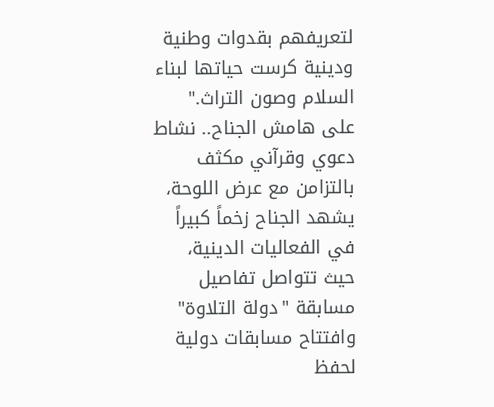لتعريفهم بقدوات وطنية ودينية كرست حياتها لبناء السلام وصون التراث."
على هامش الجناح.. نشاط دعوي وقرآني مكثف
بالتزامن مع عرض اللوحة، يشهد الجناح زخماً كبيراً في الفعاليات الدينية، حيث تتواصل تفاصيل مسابقة "دولة التلاوة" وافتتاح مسابقات دولية لحفظ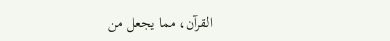القرآن، مما يجعل من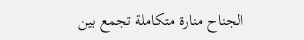الجناح منارة متكاملة تجمع بين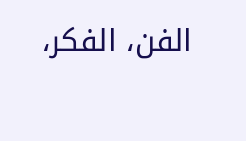الفن، الفكر،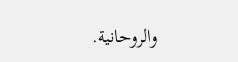والروحانية.